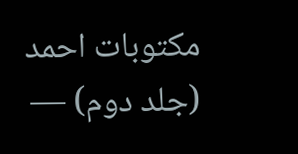مکتوبات احمد (جلد دوم) —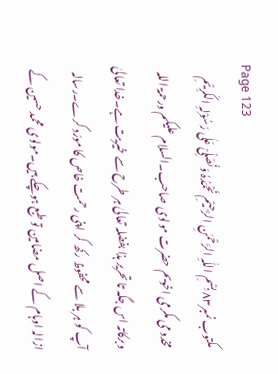Page 123
مکتوب نمبر۸۳ بِسْمِ اللّٰہِ الرَّحْمٰنِ الرَّحِیْمِ نَحْمَدُہٗ وَنُصَلِّیْ عَلٰی رَسُوْلِہِ الکَرِیْمِ مخدومی مکرمی اخویم حضرت مولوی صاحب۔السلام علیکم ورحمۃ اللہ وبرکاتہ اس جگہ تا تحریر ہذا بفضلہ تعالیٰ ہر طرح سے خیریت ہے۔خدا تعالیٰ آپ کو ہر بلا سے محفوظ رکھ کر اپنی رحمت خاص کا مورَد کرے۔رسالہ ازالہ اوہام کے اصل مضامین تو طبع ہوچکے ہیں۔مولوی محمد حسین کے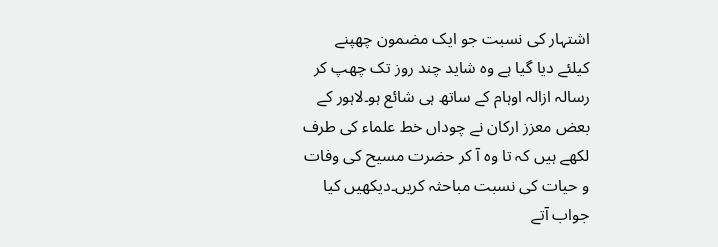اشتہار کی نسبت جو ایک مضمون چھپنے کیلئے دیا گیا ہے وہ شاید چند روز تک چھپ کر رسالہ ازالہ اوہام کے ساتھ ہی شائع ہو۔لاہور کے بعض معزز ارکان نے چوداں خط علماء کی طرف لکھے ہیں کہ تا وہ آ کر حضرت مسیح کی وفات و حیات کی نسبت مباحثہ کریں۔دیکھیں کیا جواب آتے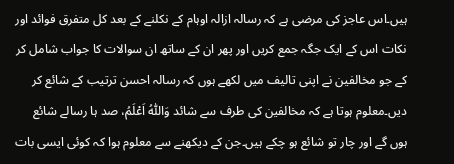ہیں۔اس عاجز کی مرضی ہے کہ رسالہ ازالہ اوہام کے نکلنے کے بعد کل متفرق فوائد اور نکات اس کے ایک جگہ جمع کریں اور پھر ان کے ساتھ ان سوالات کا جواب شامل کر کے جو مخالفین نے اپنی تالیف میں لکھے ہوں کہ رسالہ احسن ترتیب کے شائع کر دیں۔معلوم ہوتا ہے کہ مخالفین کی طرف سے شائد وَاللّٰہُ اَعْلَمُ، صد ہا رسالے شائع ہوں گے اور چار تو شائع ہو چکے ہیں۔جن کے دیکھنے سے معلوم ہوا کہ کوئی ایسی بات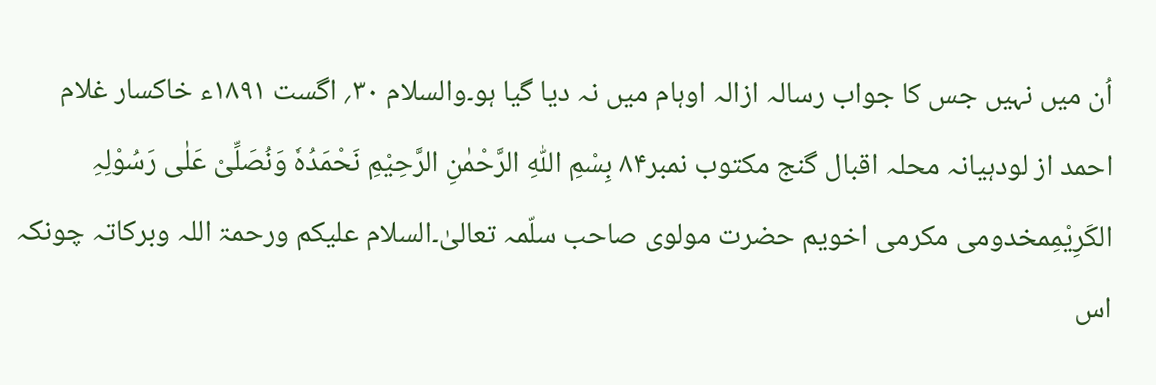اُن میں نہیں جس کا جواب رسالہ ازالہ اوہام میں نہ دیا گیا ہو۔والسلام ۳۰؍ اگست ۱۸۹۱ء خاکسار غلام احمد از لودہیانہ محلہ اقبال گنج مکتوب نمبر۸۴ بِسْمِ اللّٰہِ الرَّحْمٰنِ الرَّحِیْمِ نَحْمَدُہٗ وَنُصَلِّیْ عَلٰی رَسُوْلِہِ الکَرِیْمِمخدومی مکرمی اخویم حضرت مولوی صاحب سلّمہ تعالیٰ۔السلام علیکم ورحمۃ اللہ وبرکاتہ چونکہ اس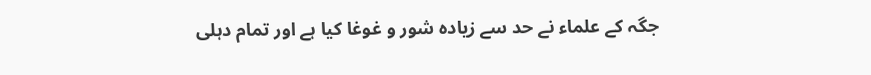جگہ کے علماء نے حد سے زیادہ شور و غوغا کیا ہے اور تمام دہلی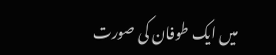میں ایک طوفان کی صورت